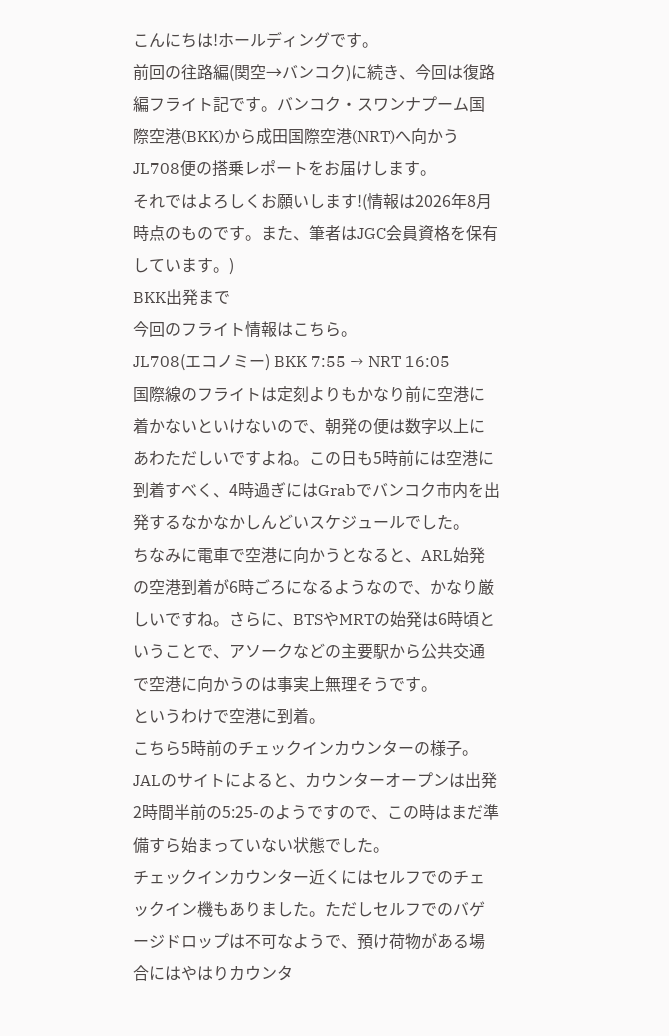こんにちは!ホールディングです。
前回の往路編(関空→バンコク)に続き、今回は復路編フライト記です。バンコク・スワンナプーム国際空港(BKK)から成田国際空港(NRT)へ向かうJL708便の搭乗レポートをお届けします。
それではよろしくお願いします!(情報は2026年8月時点のものです。また、筆者はJGC会員資格を保有しています。)
BKK出発まで
今回のフライト情報はこちら。
JL708(エコノミー) BKK 7:55 → NRT 16:05
国際線のフライトは定刻よりもかなり前に空港に着かないといけないので、朝発の便は数字以上にあわただしいですよね。この日も5時前には空港に到着すべく、4時過ぎにはGrabでバンコク市内を出発するなかなかしんどいスケジュールでした。
ちなみに電車で空港に向かうとなると、ARL始発の空港到着が6時ごろになるようなので、かなり厳しいですね。さらに、BTSやMRTの始発は6時頃ということで、アソークなどの主要駅から公共交通で空港に向かうのは事実上無理そうです。
というわけで空港に到着。
こちら5時前のチェックインカウンターの様子。JALのサイトによると、カウンターオープンは出発2時間半前の5:25-のようですので、この時はまだ準備すら始まっていない状態でした。
チェックインカウンター近くにはセルフでのチェックイン機もありました。ただしセルフでのバゲージドロップは不可なようで、預け荷物がある場合にはやはりカウンタ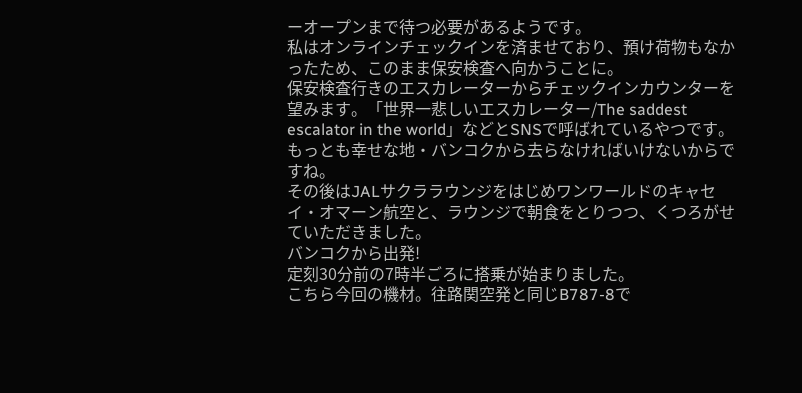ーオープンまで待つ必要があるようです。
私はオンラインチェックインを済ませており、預け荷物もなかったため、このまま保安検査へ向かうことに。
保安検査行きのエスカレーターからチェックインカウンターを望みます。「世界一悲しいエスカレーター/The saddest escalator in the world」などとSNSで呼ばれているやつです。もっとも幸せな地・バンコクから去らなければいけないからですね。
その後はJALサクララウンジをはじめワンワールドのキャセイ・オマーン航空と、ラウンジで朝食をとりつつ、くつろがせていただきました。
バンコクから出発!
定刻30分前の7時半ごろに搭乗が始まりました。
こちら今回の機材。往路関空発と同じB787-8で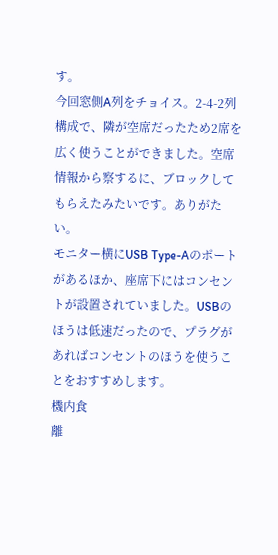す。
今回窓側A列をチョイス。2-4-2列構成で、隣が空席だったため2席を広く使うことができました。空席情報から察するに、ブロックしてもらえたみたいです。ありがたい。
モニター横にUSB Type-Aのポートがあるほか、座席下にはコンセントが設置されていました。USBのほうは低速だったので、プラグがあればコンセントのほうを使うことをおすすめします。
機内食
離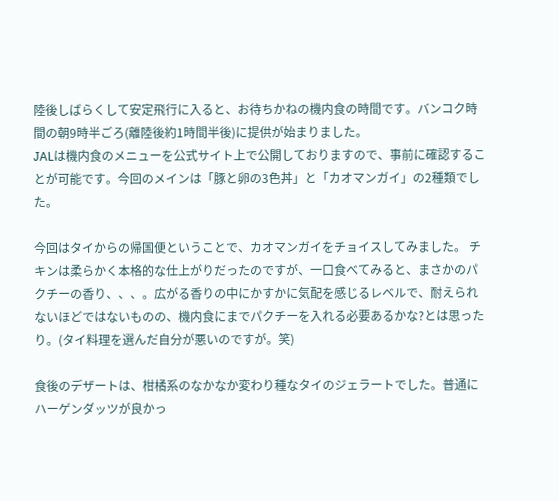陸後しばらくして安定飛行に入ると、お待ちかねの機内食の時間です。バンコク時間の朝9時半ごろ(離陸後約1時間半後)に提供が始まりました。
JALは機内食のメニューを公式サイト上で公開しておりますので、事前に確認することが可能です。今回のメインは「豚と卵の3色丼」と「カオマンガイ」の2種類でした。

今回はタイからの帰国便ということで、カオマンガイをチョイスしてみました。 チキンは柔らかく本格的な仕上がりだったのですが、一口食べてみると、まさかのパクチーの香り、、、。広がる香りの中にかすかに気配を感じるレベルで、耐えられないほどではないものの、機内食にまでパクチーを入れる必要あるかな?とは思ったり。(タイ料理を選んだ自分が悪いのですが。笑)

食後のデザートは、柑橘系のなかなか変わり種なタイのジェラートでした。普通にハーゲンダッツが良かっ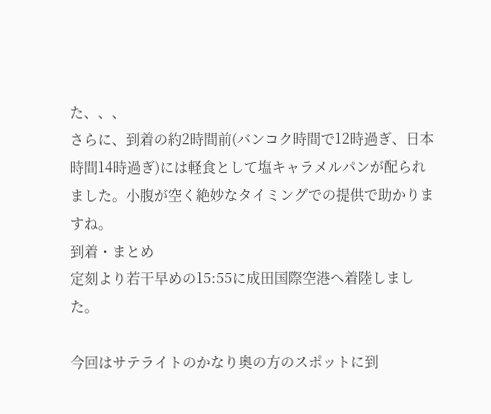た、、、
さらに、到着の約2時間前(バンコク時間で12時過ぎ、日本時間14時過ぎ)には軽食として塩キャラメルパンが配られました。小腹が空く絶妙なタイミングでの提供で助かりますね。
到着・まとめ
定刻より若干早めの15:55に成田国際空港へ着陸しました。

今回はサテライトのかなり奥の方のスポットに到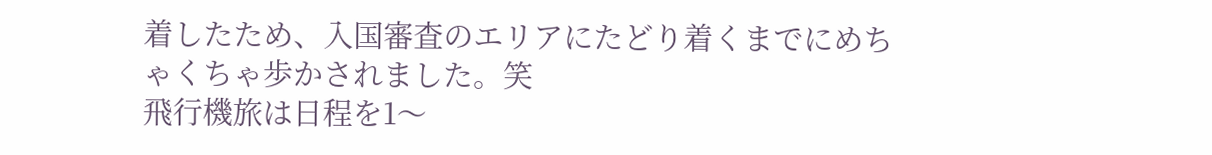着したため、入国審査のエリアにたどり着くまでにめちゃくちゃ歩かされました。笑
飛行機旅は日程を1〜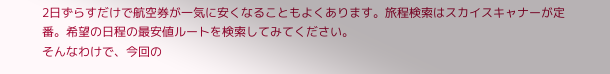2日ずらすだけで航空券が一気に安くなることもよくあります。旅程検索はスカイスキャナーが定番。希望の日程の最安値ルートを検索してみてください。
そんなわけで、今回の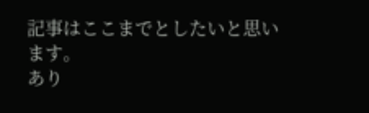記事はここまでとしたいと思います。
あり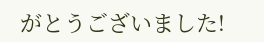がとうございました!